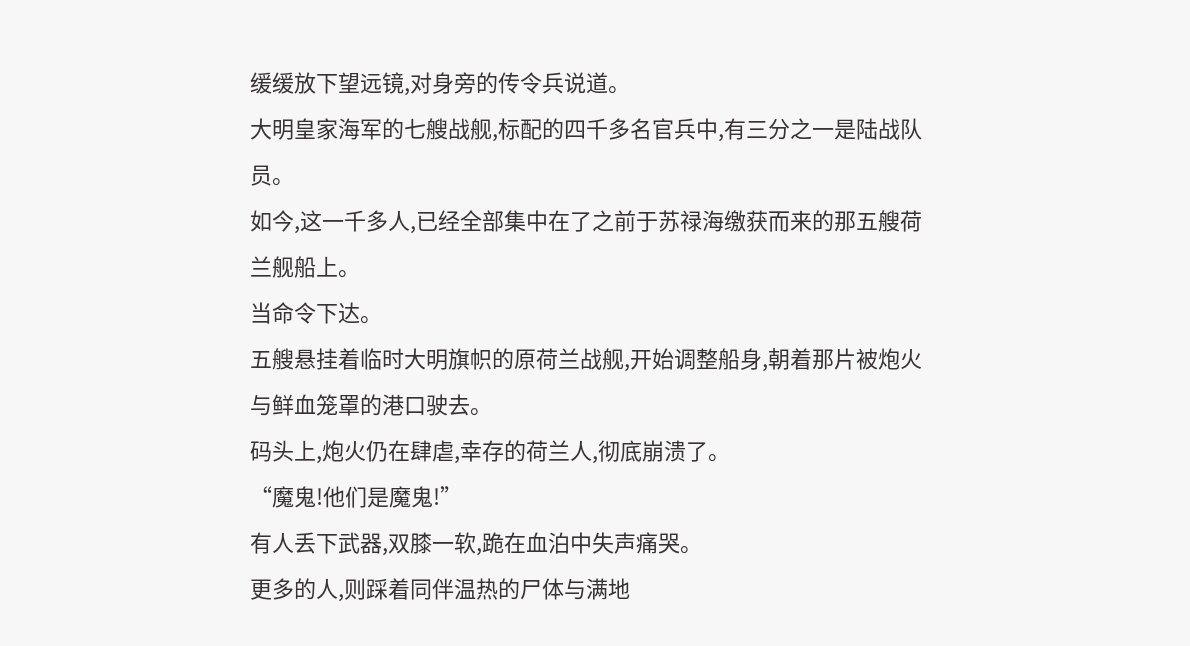缓缓放下望远镜,对身旁的传令兵说道。
大明皇家海军的七艘战舰,标配的四千多名官兵中,有三分之一是陆战队员。
如今,这一千多人,已经全部集中在了之前于苏禄海缴获而来的那五艘荷兰舰船上。
当命令下达。
五艘悬挂着临时大明旗帜的原荷兰战舰,开始调整船身,朝着那片被炮火与鲜血笼罩的港口驶去。
码头上,炮火仍在肆虐,幸存的荷兰人,彻底崩溃了。
“魔鬼!他们是魔鬼!”
有人丢下武器,双膝一软,跪在血泊中失声痛哭。
更多的人,则踩着同伴温热的尸体与满地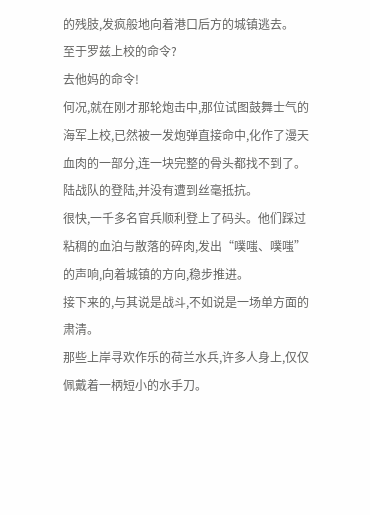的残肢,发疯般地向着港口后方的城镇逃去。
至于罗兹上校的命令?
去他妈的命令!
何况,就在刚才那轮炮击中,那位试图鼓舞士气的海军上校,已然被一发炮弹直接命中,化作了漫天血肉的一部分,连一块完整的骨头都找不到了。
陆战队的登陆,并没有遭到丝毫抵抗。
很快,一千多名官兵顺利登上了码头。他们踩过粘稠的血泊与散落的碎肉,发出“噗嗤、噗嗤”的声响,向着城镇的方向,稳步推进。
接下来的,与其说是战斗,不如说是一场单方面的肃清。
那些上岸寻欢作乐的荷兰水兵,许多人身上,仅仅佩戴着一柄短小的水手刀。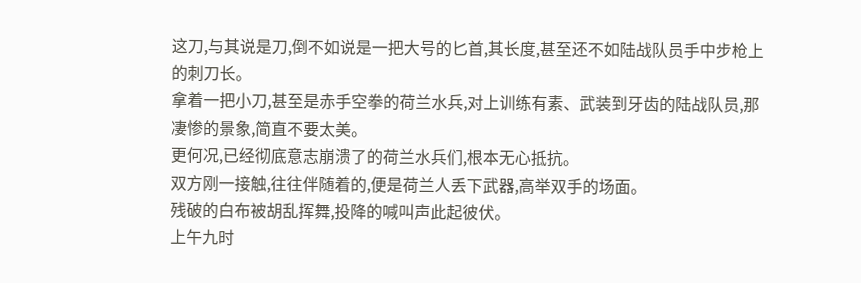这刀,与其说是刀,倒不如说是一把大号的匕首,其长度,甚至还不如陆战队员手中步枪上的刺刀长。
拿着一把小刀,甚至是赤手空拳的荷兰水兵,对上训练有素、武装到牙齿的陆战队员,那凄惨的景象,简直不要太美。
更何况,已经彻底意志崩溃了的荷兰水兵们,根本无心抵抗。
双方刚一接触,往往伴随着的,便是荷兰人丢下武器,高举双手的场面。
残破的白布被胡乱挥舞,投降的喊叫声此起彼伏。
上午九时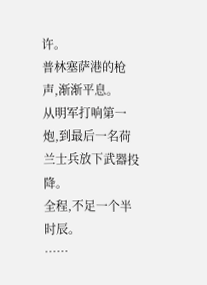许。
普林塞萨港的枪声,渐渐平息。
从明军打响第一炮,到最后一名荷兰士兵放下武器投降。
全程,不足一个半时辰。
……